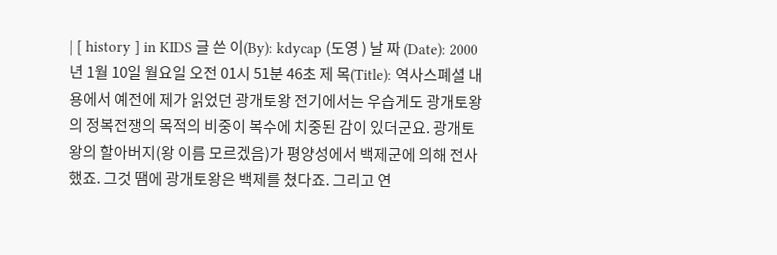| [ history ] in KIDS 글 쓴 이(By): kdycap (도영 ) 날 짜 (Date): 2000년 1월 10일 월요일 오전 01시 51분 46초 제 목(Title): 역사스폐셜 내용에서 예전에 제가 읽었던 광개토왕 전기에서는 우습게도 광개토왕의 정복전쟁의 목적의 비중이 복수에 치중된 감이 있더군요. 광개토왕의 할아버지(왕 이름 모르겠음)가 평양성에서 백제군에 의해 전사했죠. 그것 땜에 광개토왕은 백제를 쳤다죠. 그리고 연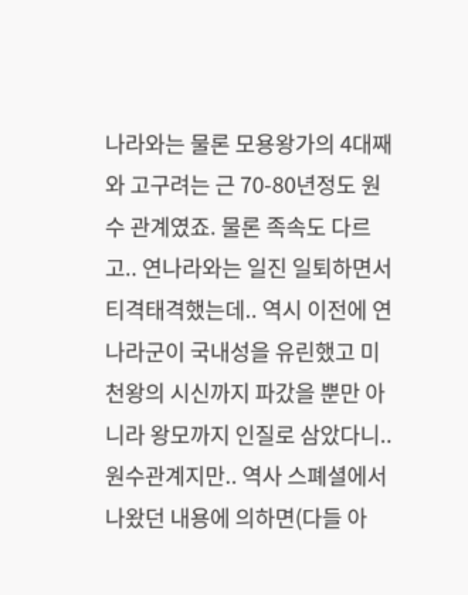나라와는 물론 모용왕가의 4대째와 고구려는 근 70-80년정도 원수 관계였죠. 물론 족속도 다르고.. 연나라와는 일진 일퇴하면서 티격태격했는데.. 역시 이전에 연나라군이 국내성을 유린했고 미천왕의 시신까지 파갔을 뿐만 아니라 왕모까지 인질로 삼았다니.. 원수관계지만.. 역사 스폐셜에서 나왔던 내용에 의하면(다들 아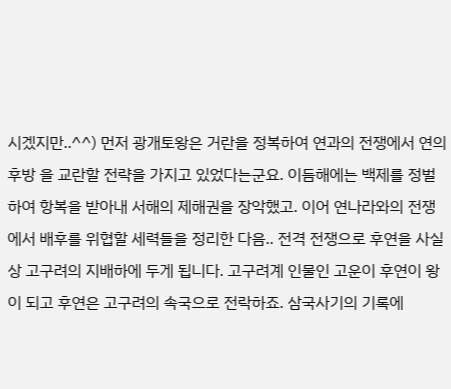시겠지만..^^) 먼저 광개토왕은 거란을 정복하여 연과의 전쟁에서 연의 후방 을 교란할 전략을 가지고 있었다는군요. 이듬해에는 백제를 정벌 하여 항복을 받아내 서해의 제해권을 장악했고. 이어 연나라와의 전쟁에서 배후를 위협할 세력들을 정리한 다음.. 전격 전쟁으로 후연을 사실상 고구려의 지배하에 두게 됩니다. 고구려계 인물인 고운이 후연이 왕이 되고 후연은 고구려의 속국으로 전락하죠. 삼국사기의 기록에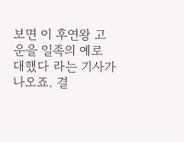보면 이 후연왕 고운을 일족의 예로 대했다 라는 기사가 나오죠. 결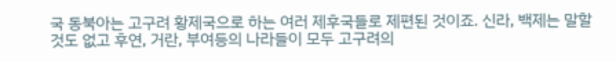국 동북아는 고구려 황제국으로 하는 여러 제후국들로 제편된 것이죠. 신라, 백제는 말할것도 없고 후연, 거란, 부여등의 나라들이 모두 고구려의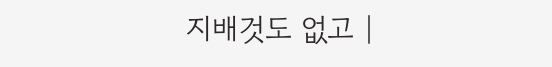지배것도 없고 |